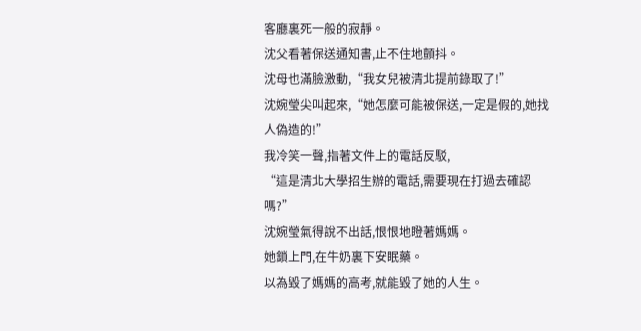客廳裏死一般的寂靜。
沈父看著保送通知書,止不住地顫抖。
沈母也滿臉激動,“我女兒被清北提前錄取了!”
沈婉瑩尖叫起來,“她怎麼可能被保送,一定是假的,她找人偽造的!”
我冷笑一聲,指著文件上的電話反駁,
“這是清北大學招生辦的電話,需要現在打過去確認嗎?”
沈婉瑩氣得說不出話,恨恨地瞪著媽媽。
她鎖上門,在牛奶裏下安眠藥。
以為毀了媽媽的高考,就能毀了她的人生。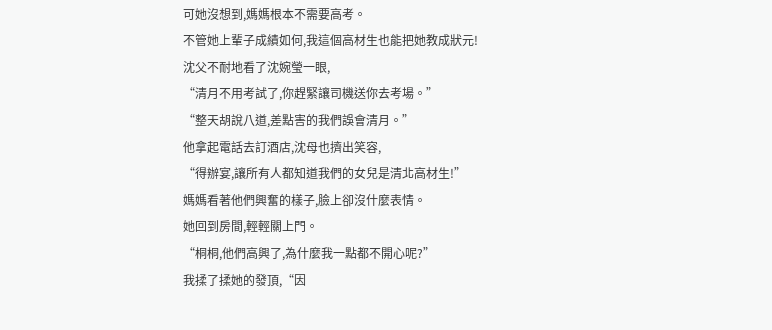可她沒想到,媽媽根本不需要高考。
不管她上輩子成績如何,我這個高材生也能把她教成狀元!
沈父不耐地看了沈婉瑩一眼,
“清月不用考試了,你趕緊讓司機送你去考場。”
“整天胡說八道,差點害的我們誤會清月。”
他拿起電話去訂酒店,沈母也擠出笑容,
“得辦宴,讓所有人都知道我們的女兒是清北高材生!”
媽媽看著他們興奮的樣子,臉上卻沒什麼表情。
她回到房間,輕輕關上門。
“桐桐,他們高興了,為什麼我一點都不開心呢?”
我揉了揉她的發頂,“因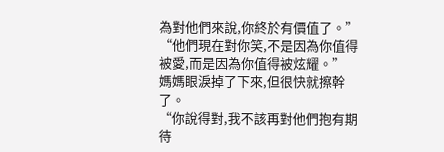為對他們來說,你終於有價值了。”
“他們現在對你笑,不是因為你值得被愛,而是因為你值得被炫耀。”
媽媽眼淚掉了下來,但很快就擦幹了。
“你說得對,我不該再對他們抱有期待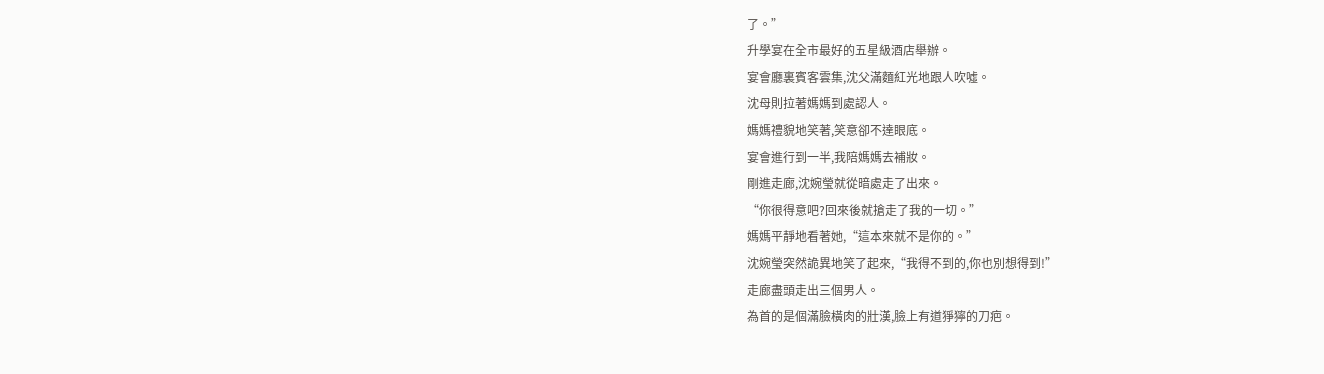了。”
升學宴在全市最好的五星級酒店舉辦。
宴會廳裏賓客雲集,沈父滿麵紅光地跟人吹噓。
沈母則拉著媽媽到處認人。
媽媽禮貌地笑著,笑意卻不達眼底。
宴會進行到一半,我陪媽媽去補妝。
剛進走廊,沈婉瑩就從暗處走了出來。
“你很得意吧?回來後就搶走了我的一切。”
媽媽平靜地看著她,“這本來就不是你的。”
沈婉瑩突然詭異地笑了起來,“我得不到的,你也別想得到!”
走廊盡頭走出三個男人。
為首的是個滿臉橫肉的壯漢,臉上有道猙獰的刀疤。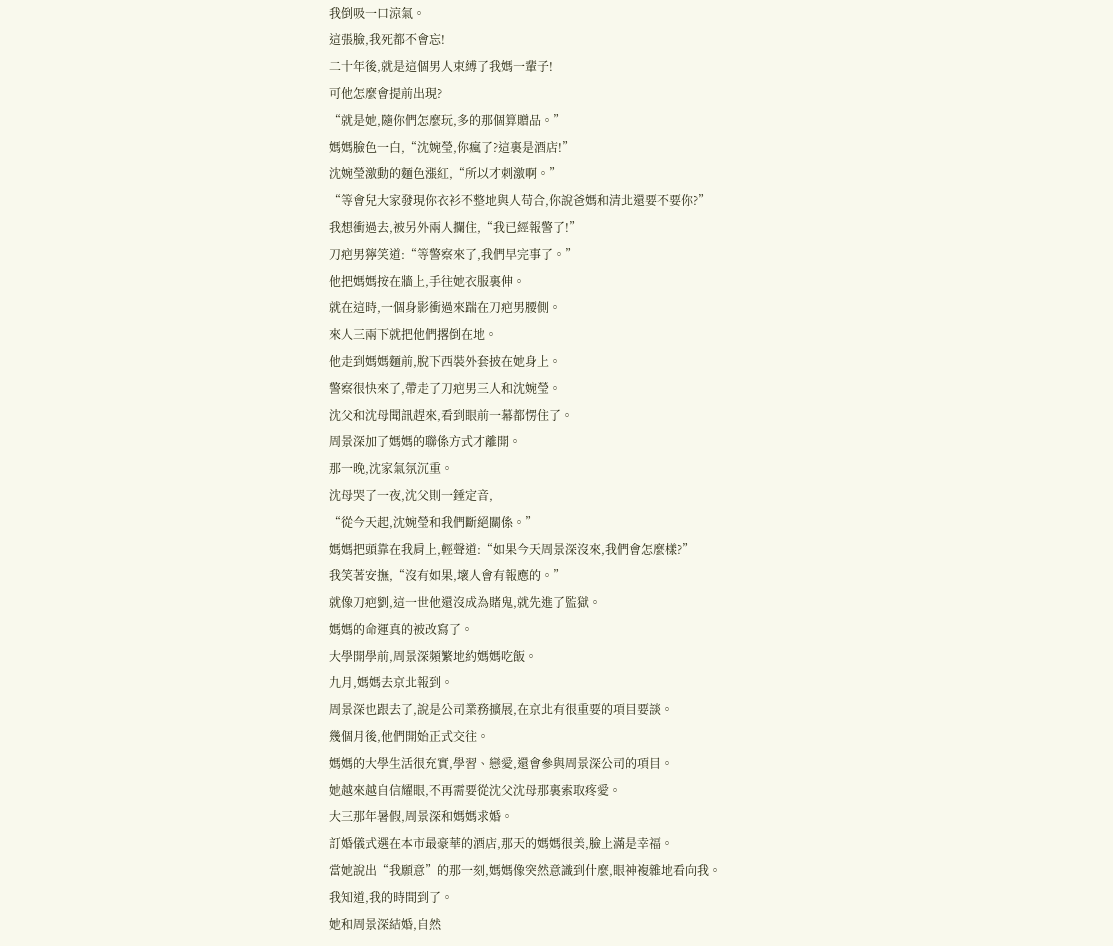我倒吸一口涼氣。
這張臉,我死都不會忘!
二十年後,就是這個男人束縛了我媽一輩子!
可他怎麼會提前出現?
“就是她,隨你們怎麼玩,多的那個算贈品。”
媽媽臉色一白,“沈婉瑩,你瘋了?這裏是酒店!”
沈婉瑩激動的麵色漲紅,“所以才刺激啊。”
“等會兒大家發現你衣衫不整地與人苟合,你說爸媽和清北還要不要你?”
我想衝過去,被另外兩人攔住,“我已經報警了!”
刀疤男獰笑道:“等警察來了,我們早完事了。”
他把媽媽按在牆上,手往她衣服裏伸。
就在這時,一個身影衝過來踹在刀疤男腰側。
來人三兩下就把他們撂倒在地。
他走到媽媽麵前,脫下西裝外套披在她身上。
警察很快來了,帶走了刀疤男三人和沈婉瑩。
沈父和沈母聞訊趕來,看到眼前一幕都愣住了。
周景深加了媽媽的聯係方式才離開。
那一晚,沈家氣氛沉重。
沈母哭了一夜,沈父則一錘定音,
“從今天起,沈婉瑩和我們斷絕關係。”
媽媽把頭靠在我肩上,輕聲道:“如果今天周景深沒來,我們會怎麼樣?”
我笑著安撫,“沒有如果,壞人會有報應的。”
就像刀疤劉,這一世他還沒成為賭鬼,就先進了監獄。
媽媽的命運真的被改寫了。
大學開學前,周景深頻繁地約媽媽吃飯。
九月,媽媽去京北報到。
周景深也跟去了,說是公司業務擴展,在京北有很重要的項目要談。
幾個月後,他們開始正式交往。
媽媽的大學生活很充實,學習、戀愛,還會參與周景深公司的項目。
她越來越自信耀眼,不再需要從沈父沈母那裏索取疼愛。
大三那年暑假,周景深和媽媽求婚。
訂婚儀式選在本市最豪華的酒店,那天的媽媽很美,臉上滿是幸福。
當她說出“我願意”的那一刻,媽媽像突然意識到什麼,眼神複雜地看向我。
我知道,我的時間到了。
她和周景深結婚,自然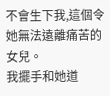不會生下我,這個令她無法遠離痛苦的女兒。
我擺手和她道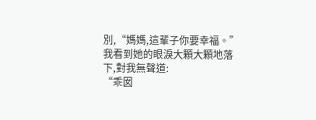別,“媽媽,這輩子你要幸福。”
我看到她的眼淚大顆大顆地落下,對我無聲道:
“乖囡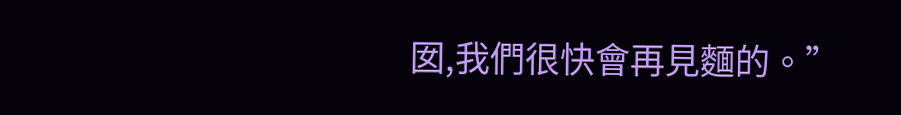囡,我們很快會再見麵的。”